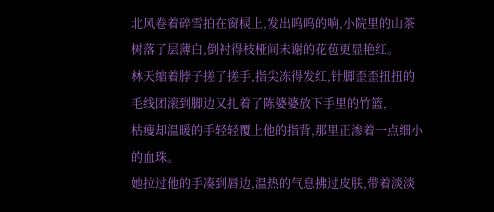北风卷着碎雪拍在窗棂上,发出呜呜的响,小院里的山茶树落了层薄白,倒衬得枝桠间未谢的花苞更显艳红。
林天缩着脖子搓了搓手,指尖冻得发红,针脚歪歪扭扭的毛线团滚到脚边又扎着了陈婆婆放下手里的竹篮,
枯瘦却温暖的手轻轻覆上他的指背,那里正渗着一点细小的血珠。
她拉过他的手凑到唇边,温热的气息拂过皮肤,带着淡淡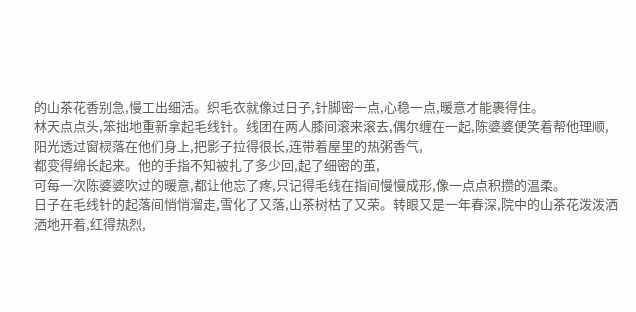的山茶花香别急,慢工出细活。织毛衣就像过日子,针脚密一点,心稳一点,暖意才能裹得住。
林天点点头,笨拙地重新拿起毛线针。线团在两人膝间滚来滚去,偶尔缠在一起,陈婆婆便笑着帮他理顺,
阳光透过窗棂落在他们身上,把影子拉得很长,连带着屋里的热粥香气,
都变得绵长起来。他的手指不知被扎了多少回,起了细密的茧,
可每一次陈婆婆吹过的暖意,都让他忘了疼,只记得毛线在指间慢慢成形,像一点点积攒的温柔。
日子在毛线针的起落间悄悄溜走,雪化了又落,山茶树枯了又荣。转眼又是一年春深,院中的山茶花泼泼洒洒地开着,红得热烈,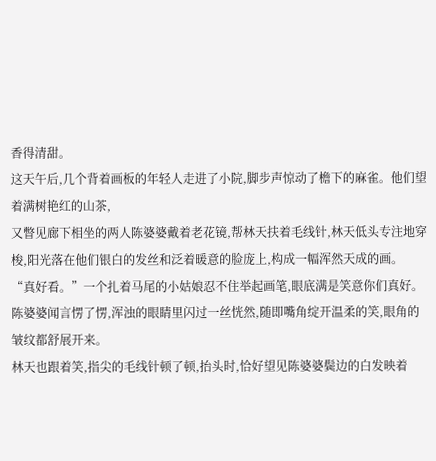香得清甜。
这天午后,几个背着画板的年轻人走进了小院,脚步声惊动了檐下的麻雀。他们望着满树艳红的山茶,
又瞥见廊下相坐的两人陈婆婆戴着老花镜,帮林天扶着毛线针,林天低头专注地穿梭,阳光落在他们银白的发丝和泛着暖意的脸庞上,构成一幅浑然天成的画。
“真好看。”一个扎着马尾的小姑娘忍不住举起画笔,眼底满是笑意你们真好。
陈婆婆闻言愣了愣,浑浊的眼睛里闪过一丝恍然,随即嘴角绽开温柔的笑,眼角的皱纹都舒展开来。
林天也跟着笑,指尖的毛线针顿了顿,抬头时,恰好望见陈婆婆鬓边的白发映着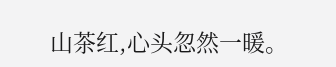山茶红,心头忽然一暖。